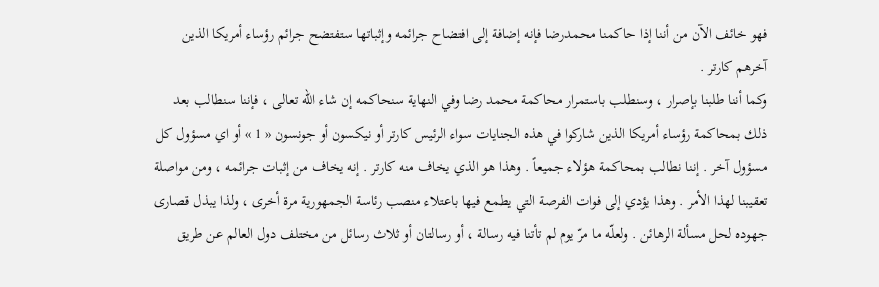فهو خائف الآن من أننا إذا حاكمنا محمدرضا فإنه إضافة إلى افتضاح جرائمه وإثباتها ستفتضح جرائم رؤساء أمريكا الذين آخرهم كارتر .
وكما أننا طلبنا بإصرار ، وسنطلب باستمرار محاكمة محمد رضا وفي النهاية سنحاكمه إن شاء الله تعالى ، فإننا سنطالب بعد ذلك بمحاكمة رؤساء أمريكا الذين شاركوا في هذه الجنايات سواء الرئيس كارتر أو نيكسون أو جونسون « 1 » أو اي مسؤول كل مسؤول آخر . إننا نطالب بمحاكمة هؤلاء جميعاً . وهذا هو الذي يخاف منه كارتر . إنه يخاف من إثبات جرائمه ، ومن مواصلة تعقيبنا لهذا الأمر . وهذا يؤدي إلى فوات الفرصة التي يطمع فيها باعتلاء منصب رئاسة الجمهورية مرة أخرى ، ولذا يبذل قصارى جهوده لحل مسألة الرهائن . ولعلّه ما مرّ يوم لم تأتنا فيه رسالة ، أو رسالتان أو ثلاث رسائل من مختلف دول العالم عن طريق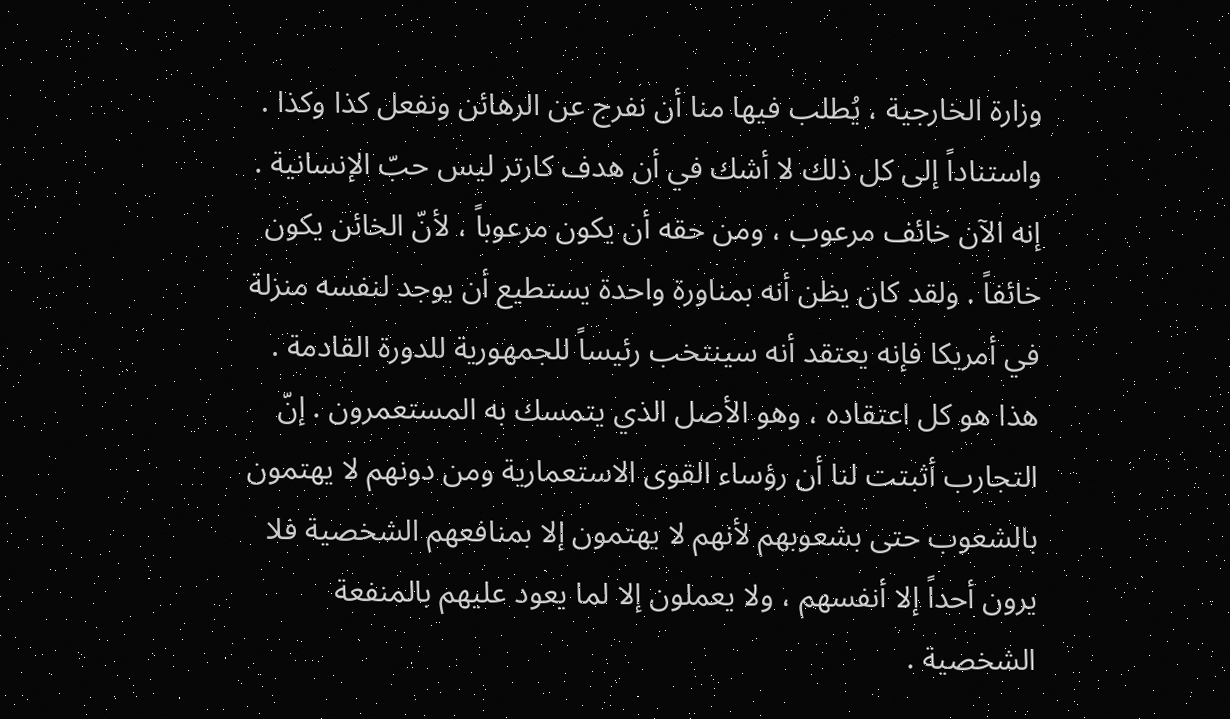وزارة الخارجية ، يُطلب فيها منا أن نفرج عن الرهائن ونفعل كذا وكذا . واستناداً إلى كل ذلك لا أشك في أن هدف كارتر ليس حبّ الإنسانية . إنه الآن خائف مرعوب ، ومن حقه أن يكون مرعوباً ، لأنّ الخائن يكون خائفاً . ولقد كان يظن أنه بمناورة واحدة يستطيع أن يوجد لنفسه منزلة في أمريكا فإنه يعتقد أنه سينتخب رئيساً للجمهورية للدورة القادمة . هذا هو كل اعتقاده ، وهو الأصل الذي يتمسك به المستعمرون . إنّ التجارب أثبتت لنا أن رؤساء القوى الاستعمارية ومن دونهم لا يهتمون بالشعوب حتى بشعوبهم لأنهم لا يهتمون إلا بمنافعهم الشخصية فلا يرون أحداً إلا أنفسهم ، ولا يعملون إلا لما يعود عليهم بالمنفعة الشخصية .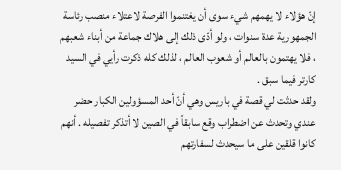إنّ هؤلاء لا يهمهم شيء سوى أن يغتنموا الفرصة لاعتلاء منصب رئاسة الجمهورية عدة سنوات ، ولو أدّى ذلك إلى هلاك جماعة من أبناء شعبهم ، فلا يهتمون بالعالم أو شعوب العالم ، لذلك كله ذكرت رأيي في السيد كارتر فيما سبق .
ولقد حدثت لي قصة في باريس وهي أنّ أحد المسؤولين الكبار حضر عندي وتحدث عن اضطراب وقع سابقاً في الصين لا أتذكر تفصيله . أنهم كانوا قلقين على ما سيحدث لسفارتهم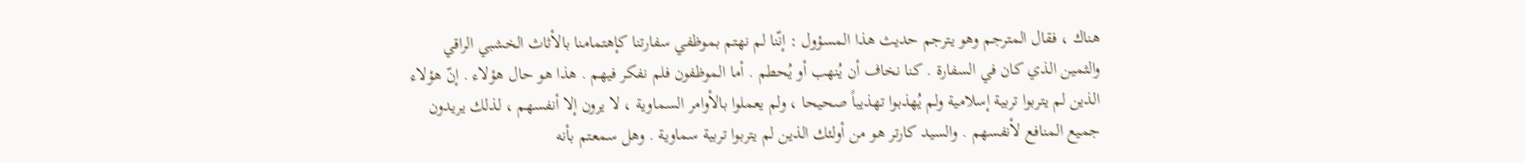هناك ، فقال المترجم وهو يترجم حديث هذا المسؤول : إنّنا لم نهتم بموظفي سفارتنا كإهتمامنا بالأثاث الخشبي الراقي والثمين الذي كان في السفارة . كنا نخاف أن يُنهب أو يُحطم . أما الموظفون فلم نفكر فيهم . هذا هو حال هؤلاء . إنّ هؤلاء الذين لم يتربوا تربية إسلامية ولم يُهذبوا تهذيباً صحيحا ، ولم يعملوا بالأوامر السماوية ، لا يرون إلا أنفسهم ، لذلك يريدون جميع المنافع لأنفسهم . والسيد كارتر هو من أولئك الذين لم يتربوا تربية سماوية . وهل سمعتم بأنه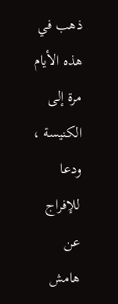ذهب في هذه الأيام مرة إلى الكنيسة ، ودعا للإفراج عن
هامش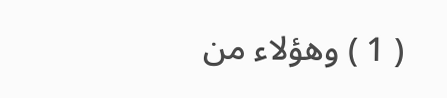( 1 ) وهؤلاء من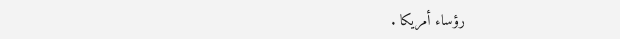رؤساء أمريكا .